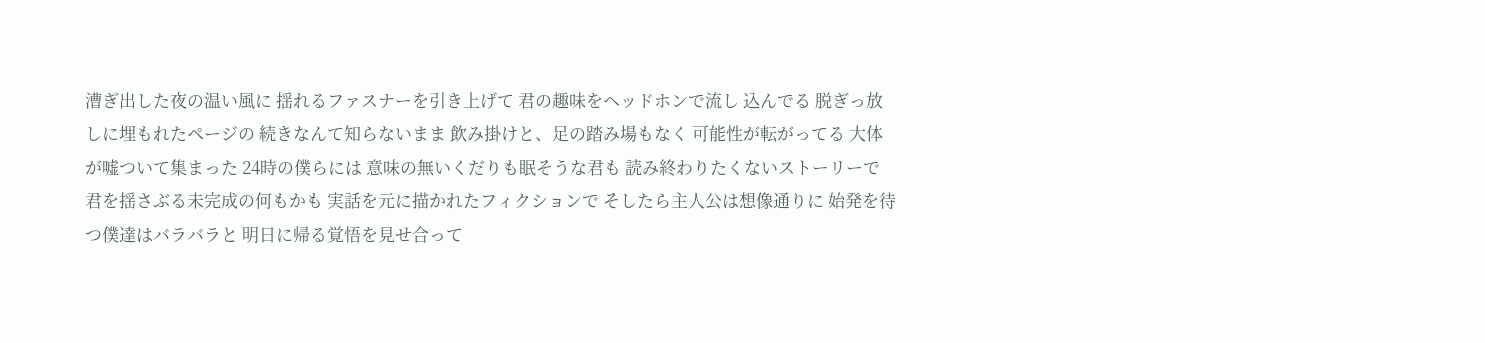漕ぎ出した夜の温い風に 揺れるファスナーを引き上げて 君の趣味をヘッドホンで流し 込んでる 脱ぎっ放しに埋もれたページの 続きなんて知らないまま 飲み掛けと、足の踏み場もなく 可能性が転がってる 大体が嘘ついて集まった 24時の僕らには 意味の無いくだりも眠そうな君も 読み終わりたくないストーリーで 君を揺さぶる未完成の何もかも 実話を元に描かれたフィクションで そしたら主人公は想像通りに 始発を待つ僕達はバラバラと 明日に帰る覚悟を見せ合って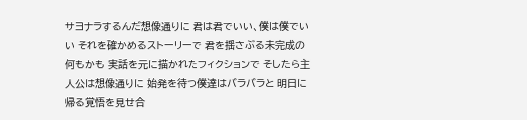サヨナラするんだ想像通りに 君は君でいい、僕は僕でいい それを確かめるストーリーで 君を揺さぶる未完成の何もかも 実話を元に描かれたフィクションで そしたら主人公は想像通りに 始発を待つ僕達はバラバラと 明日に帰る覚悟を見せ合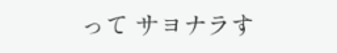って サヨナラす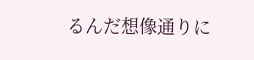るんだ想像通りに